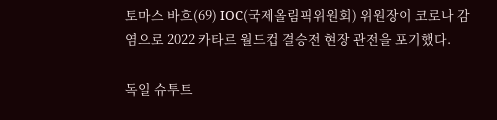토마스 바흐(69) IOC(국제올림픽위원회) 위원장이 코로나 감염으로 2022 카타르 월드컵 결승전 현장 관전을 포기했다.

독일 슈투트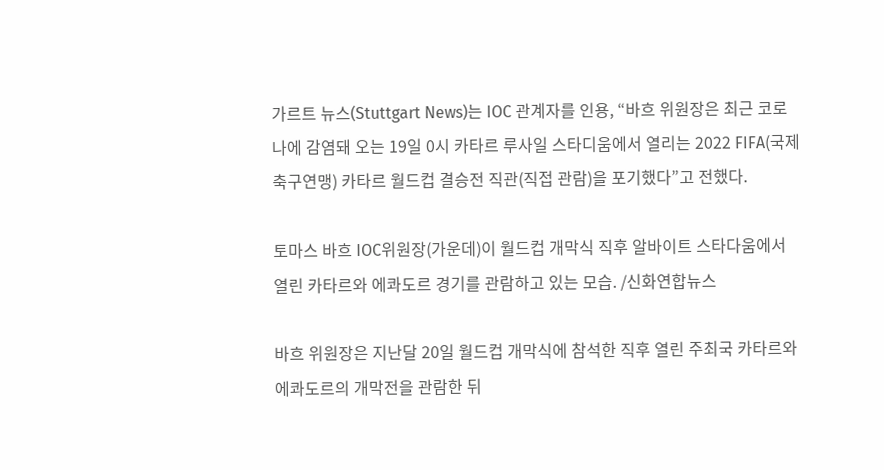가르트 뉴스(Stuttgart News)는 IOC 관계자를 인용, “바흐 위원장은 최근 코로나에 감염돼 오는 19일 0시 카타르 루사일 스타디움에서 열리는 2022 FIFA(국제축구연맹) 카타르 월드컵 결승전 직관(직접 관람)을 포기했다”고 전했다.

토마스 바흐 IOC위원장(가운데)이 월드컵 개막식 직후 알바이트 스타다움에서 열린 카타르와 에콰도르 경기를 관람하고 있는 모습. /신화연합뉴스

바흐 위원장은 지난달 20일 월드컵 개막식에 참석한 직후 열린 주최국 카타르와 에콰도르의 개막전을 관람한 뒤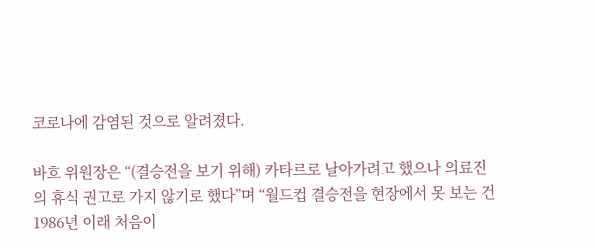코로나에 감염된 것으로 알려졌다.

바흐 위원장은 “(결승전을 보기 위해) 카타르로 날아가려고 했으나 의료진의 휴식 권고로 가지 않기로 했다”며 “월드컵 결승전을 현장에서 못 보는 건 1986년 이래 처음이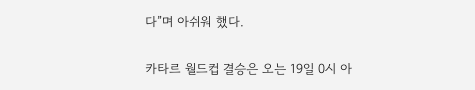다”며 아쉬워 했다.

카타르 월드컵 결승은 오는 19일 0시 아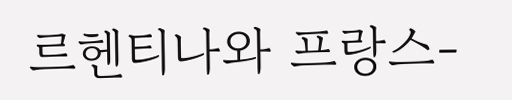르헨티나와 프랑스-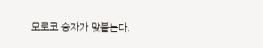모로코 승자가 맞붙는다.